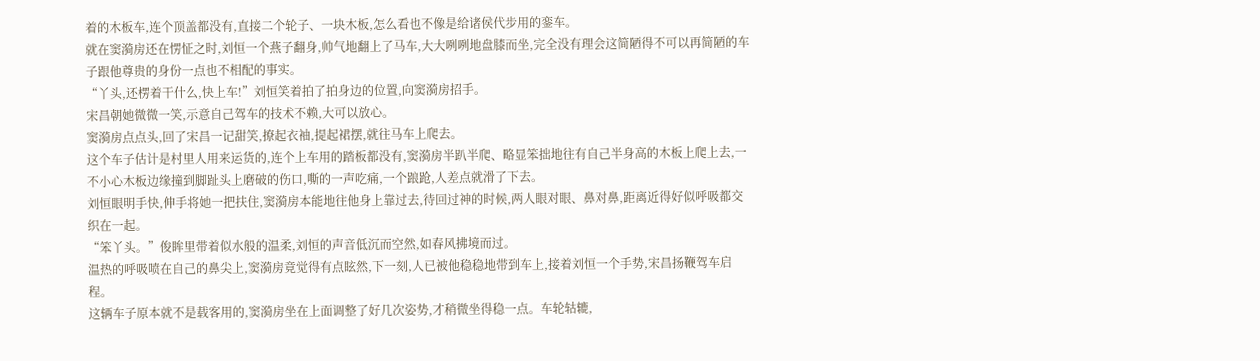着的木板车,连个顶盖都没有,直接二个轮子、一块木板,怎么看也不像是给诸侯代步用的銮车。
就在窦漪房还在愣怔之时,刘恒一个燕子翻身,帅气地翻上了马车,大大咧咧地盘膝而坐,完全没有理会这简陋得不可以再简陋的车子跟他尊贵的身份一点也不相配的事实。
“丫头,还楞着干什么,快上车!”刘恒笑着拍了拍身边的位置,向窦漪房招手。
宋昌朝她微微一笑,示意自己驾车的技术不赖,大可以放心。
窦漪房点点头,回了宋昌一记甜笑,撩起衣袖,提起裙摆,就往马车上爬去。
这个车子估计是村里人用来运货的,连个上车用的踏板都没有,窦漪房半趴半爬、略显笨拙地往有自己半身高的木板上爬上去,一不小心木板边缘撞到脚趾头上磨破的伤口,嘶的一声吃痛,一个踉跄,人差点就滑了下去。
刘恒眼明手快,伸手将她一把扶住,窦漪房本能地往他身上靠过去,待回过神的时候,两人眼对眼、鼻对鼻,距离近得好似呼吸都交织在一起。
“笨丫头。”俊眸里带着似水般的温柔,刘恒的声音低沉而空然,如春风拂境而过。
温热的呼吸喷在自己的鼻尖上,窦漪房竟觉得有点眩然,下一刻,人已被他稳稳地带到车上,接着刘恒一个手势,宋昌扬鞭驾车启程。
这辆车子原本就不是载客用的,窦漪房坐在上面调整了好几次姿势,才稍微坐得稳一点。车轮轱辘,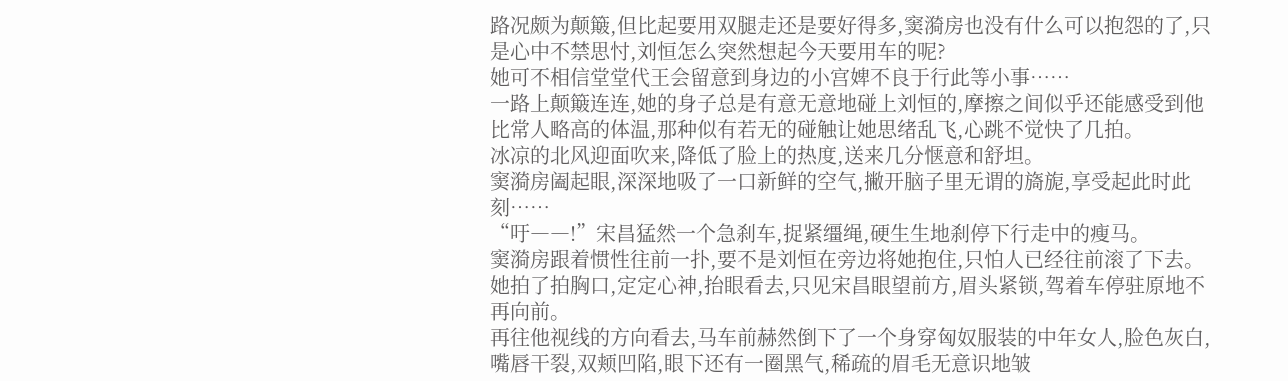路况颇为颠簸,但比起要用双腿走还是要好得多,窦漪房也没有什么可以抱怨的了,只是心中不禁思忖,刘恒怎么突然想起今天要用车的呢?
她可不相信堂堂代王会留意到身边的小宫婢不良于行此等小事……
一路上颠簸连连,她的身子总是有意无意地碰上刘恒的,摩擦之间似乎还能感受到他比常人略高的体温,那种似有若无的碰触让她思绪乱飞,心跳不觉快了几拍。
冰凉的北风迎面吹来,降低了脸上的热度,送来几分惬意和舒坦。
窦漪房阖起眼,深深地吸了一口新鲜的空气,撇开脑子里无谓的旖旎,享受起此时此刻……
“吁――!”宋昌猛然一个急刹车,捉紧缰绳,硬生生地刹停下行走中的瘦马。
窦漪房跟着惯性往前一扑,要不是刘恒在旁边将她抱住,只怕人已经往前滚了下去。
她拍了拍胸口,定定心神,抬眼看去,只见宋昌眼望前方,眉头紧锁,驾着车停驻原地不再向前。
再往他视线的方向看去,马车前赫然倒下了一个身穿匈奴服装的中年女人,脸色灰白,嘴唇干裂,双颊凹陷,眼下还有一圈黑气,稀疏的眉毛无意识地皱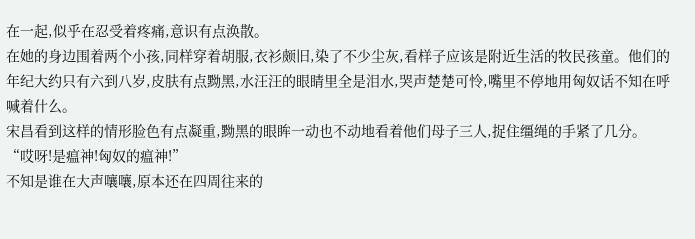在一起,似乎在忍受着疼痛,意识有点涣散。
在她的身边围着两个小孩,同样穿着胡服,衣衫颇旧,染了不少尘灰,看样子应该是附近生活的牧民孩童。他们的年纪大约只有六到八岁,皮肤有点黝黑,水汪汪的眼睛里全是泪水,哭声楚楚可怜,嘴里不停地用匈奴话不知在呼喊着什么。
宋昌看到这样的情形脸色有点凝重,黝黑的眼眸一动也不动地看着他们母子三人,捉住缰绳的手紧了几分。
“哎呀!是瘟神!匈奴的瘟神!”
不知是谁在大声嚷嚷,原本还在四周往来的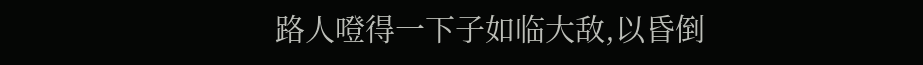路人噔得一下子如临大敌,以昏倒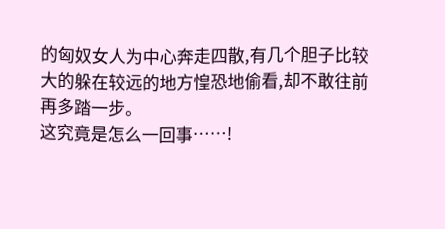的匈奴女人为中心奔走四散,有几个胆子比较大的躲在较远的地方惶恐地偷看,却不敢往前再多踏一步。
这究竟是怎么一回事……!